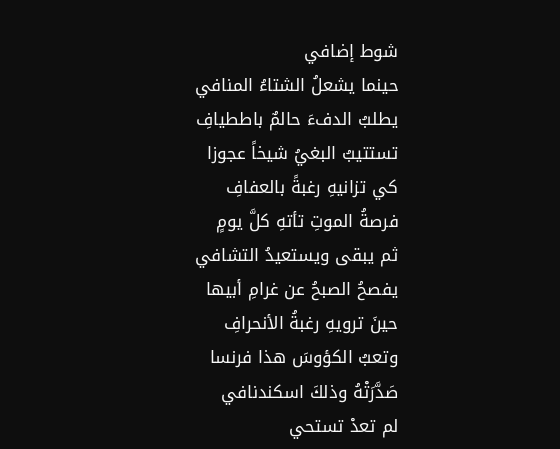شوط إضافي
حينما يشعلُ الشتاءُ المنافي
يطلبُ الدفءَ حالمٌ باططيافِ
تستتيبُ البغيُ شيخاً عجوزا
كي تزانيهِ رغبةً بالعفافِ
فرصةُ الموتِ تأتهِ كلَّ يومٍ
ثم يبقى ويستعيدُ التشافي
يفصحُ الصبحُ عن غرامِ أبيها
حينَ ترويهِ رغبةُ الأنحرافِ
وتعبُ الكؤوسَ هذا فرنسا
صَدَّرَتْهُ وذلكَ اسكندنافي
لم تعدْ تستحي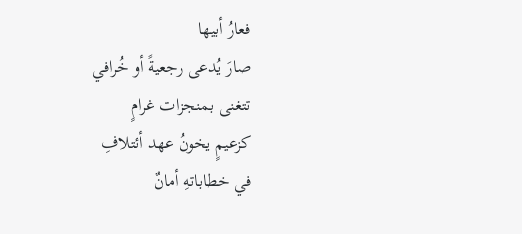فعارُ أبيها
صارَ يُدعى رجعيةً أو خُرافي
تتغنى بمنجزات غرامٍ
كزعيمٍ يخونُ عهد أئتلافِ
في خطاباتهِ أمانٌ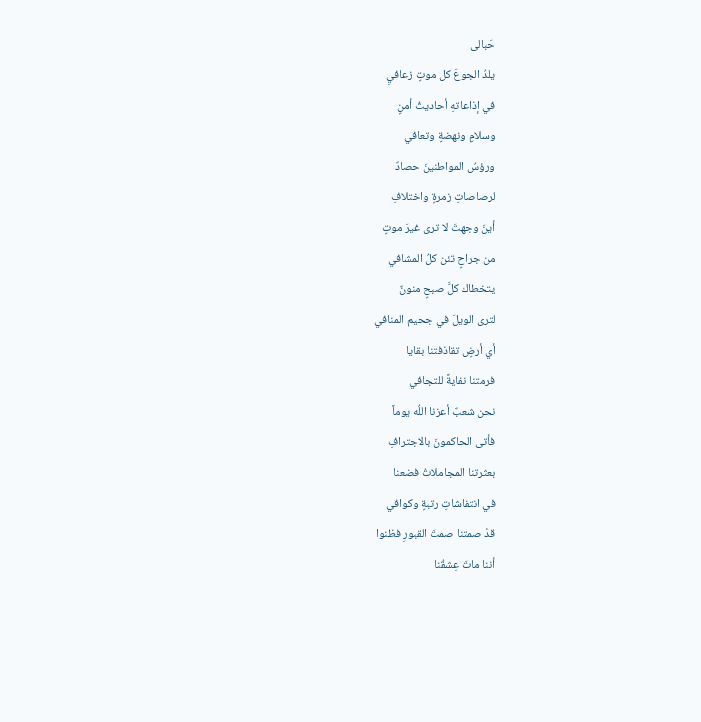حَبالى
يلدُ الجوعَ كل موتٍ زعافيِ
في إذاعاتهِ أحاديثُ أمنٍ
وسلامٍ ونهضةٍ وتعافي
ورؤسُ المواطنينَ حصادٌ
لرصاصاتِ زمرةٍ واختلافِ
أينَ وجهتَ لا ترى غيرَ موتٍ
من جراحٍ تئن كلُ المشافي
يتخطاك كلَّ صبحٍ منونٌ
لترى الويلَ في جحيم المنافي
أي أرضٍ تقاذفتنا بقايا
فرمتنا نفايةً للتجافي
نحن شعبٌ أعزنا اللُه يوماً
فأتى الحاكمونَ بالاجترافِ
بعثرتنا المجاملاتُ فضعنا
في انتفاشاتِ رتبةٍ وكوافي
قدْ صمتنا صمتَ القبورِ فظنوا
أننا ماتَ عِشقُنا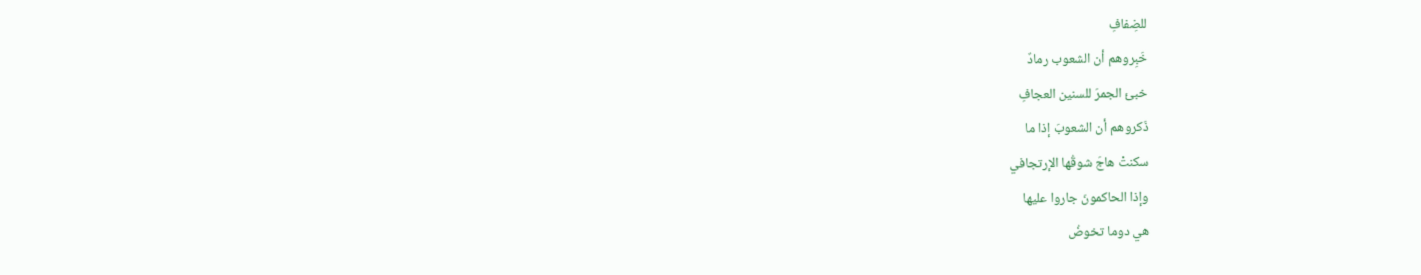للضِفافِ
خَبِروهم أن الشعوب رمادٌ
خبئ الجمرَ للسنين العجافِ
ذَكروهم أن الشعوبَ إذا ما
سكنتْ هاجَ شوقُها الإرتجافي
وإذا الحاكمونَ جاروا عليها
هي دوما تخوضُ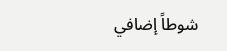شوطاً إضافي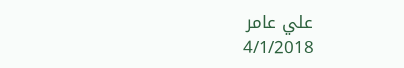علي عامر
4/1/2018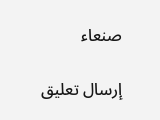صنعاء

إرسال تعليق